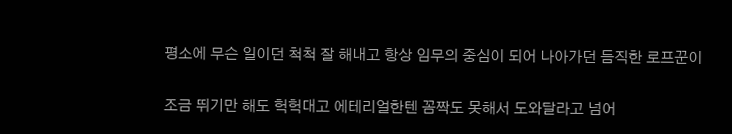평소에 무슨 일이던 척척 잘 해내고 항상 임무의 중심이 되어 나아가던 듬직한 로프꾼이

조금 뛰기만 해도 헉헉대고 에테리얼한텐 꼼짝도 못해서 도와달라고 넘어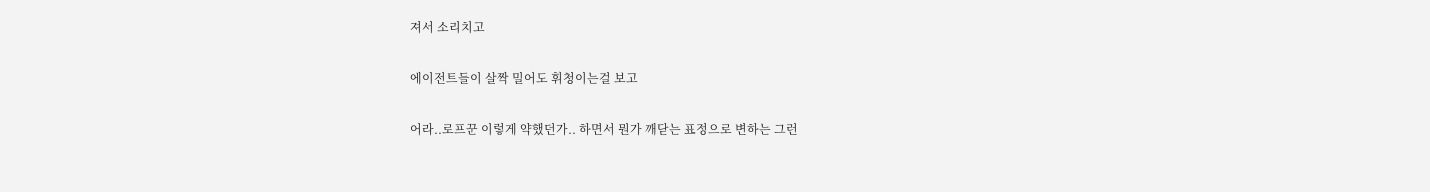져서 소리치고

에이전트들이 살짝 밀어도 휘청이는걸 보고

어라..로프꾼 이렇게 약했던가.. 하면서 뭔가 깨닫는 표정으로 변하는 그런